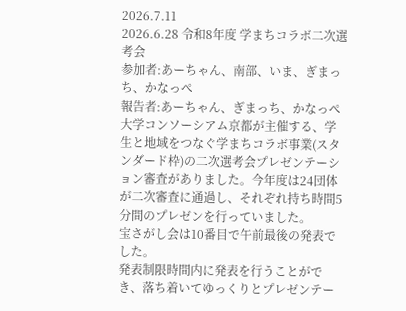2026.7.11
2026.6.28 令和8年度 学まちコラボ二次選考会
参加者:あーちゃん、南部、いま、ぎまっち、かなっぺ
報告者:あーちゃん、ぎまっち、かなっぺ
大学コンソーシアム京都が主催する、学生と地域をつなぐ学まちコラボ事業(スタンダード枠)の二次選考会プレゼンテーション審査がありました。今年度は24団体が二次審査に通過し、それぞれ持ち時間5分間のプレゼンを行っていました。
宝さがし会は10番目で午前最後の発表でした。
発表制限時間内に発表を行うことができ、落ち着いてゆっくりとプレゼンテー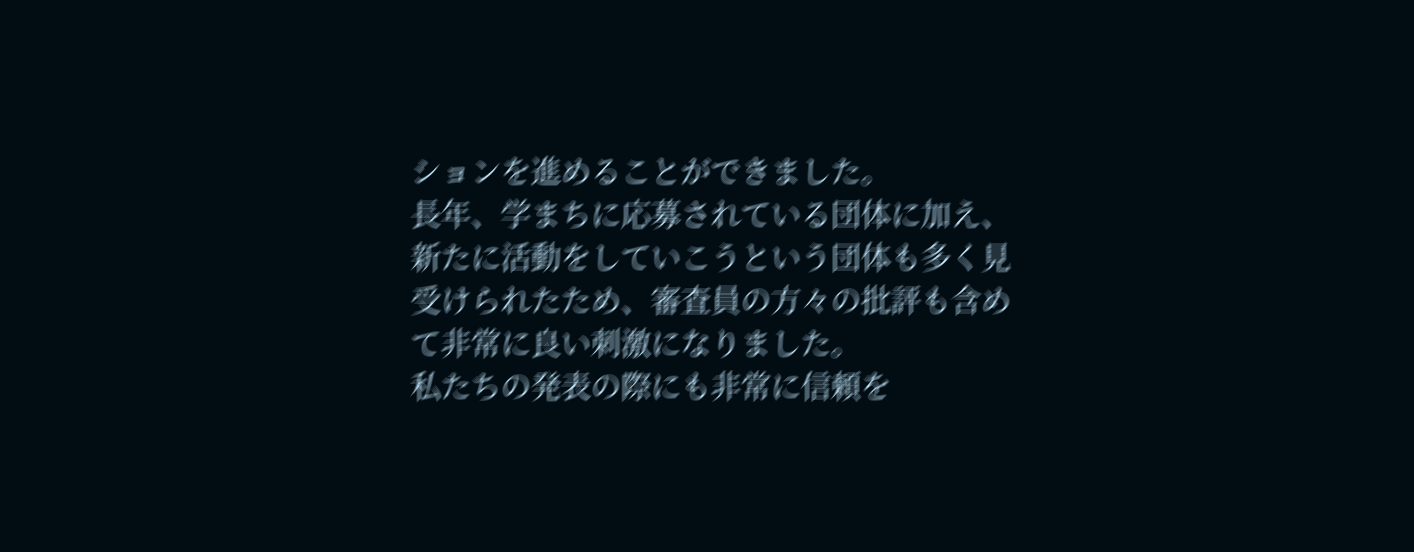ションを進めることができました。
長年、学まちに応募されている団体に加え、新たに活動をしていこうという団体も多く見受けられたため、審査員の方々の批評も含めて非常に良い刺激になりました。
私たちの発表の際にも非常に信頼を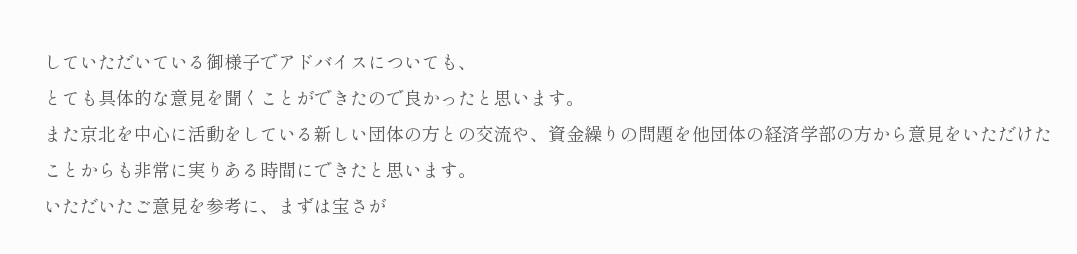していただいている御様子でアドバイスについても、
とても具体的な意見を聞くことができたので良かったと思います。
また京北を中心に活動をしている新しい団体の方との交流や、資金繰りの問題を他団体の経済学部の方から意見をいただけたことからも非常に実りある時間にできたと思います。
いただいたご意見を参考に、まずは宝さが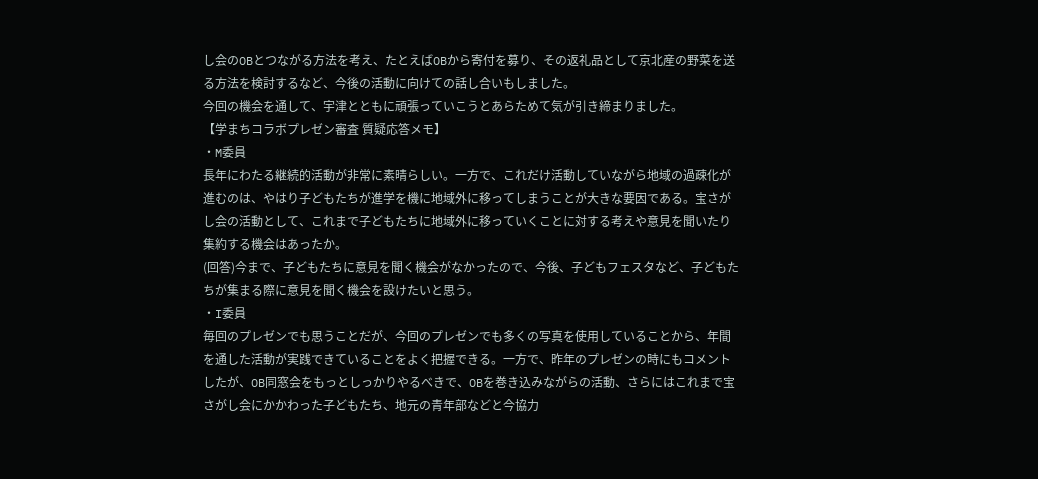し会のOBとつながる方法を考え、たとえばOBから寄付を募り、その返礼品として京北産の野菜を送る方法を検討するなど、今後の活動に向けての話し合いもしました。
今回の機会を通して、宇津とともに頑張っていこうとあらためて気が引き締まりました。
【学まちコラボプレゼン審査 質疑応答メモ】
・M委員
長年にわたる継続的活動が非常に素晴らしい。一方で、これだけ活動していながら地域の過疎化が進むのは、やはり子どもたちが進学を機に地域外に移ってしまうことが大きな要因である。宝さがし会の活動として、これまで子どもたちに地域外に移っていくことに対する考えや意見を聞いたり集約する機会はあったか。
(回答)今まで、子どもたちに意見を聞く機会がなかったので、今後、子どもフェスタなど、子どもたちが集まる際に意見を聞く機会を設けたいと思う。
・I委員
毎回のプレゼンでも思うことだが、今回のプレゼンでも多くの写真を使用していることから、年間を通した活動が実践できていることをよく把握できる。一方で、昨年のプレゼンの時にもコメントしたが、OB同窓会をもっとしっかりやるべきで、OBを巻き込みながらの活動、さらにはこれまで宝さがし会にかかわった子どもたち、地元の青年部などと今協力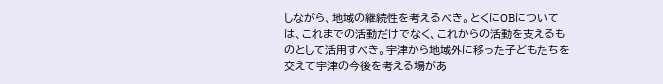しながら、地域の継続性を考えるべき。とくにOBについては、これまでの活動だけでなく、これからの活動を支えるものとして活用すべき。宇津から地域外に移った子どもたちを交えて宇津の今後を考える場があ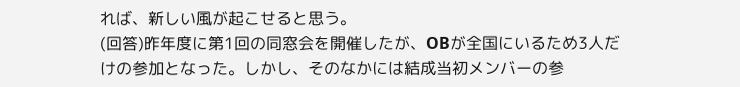れば、新しい風が起こせると思う。
(回答)昨年度に第1回の同窓会を開催したが、OBが全国にいるため3人だけの参加となった。しかし、そのなかには結成当初メンバーの参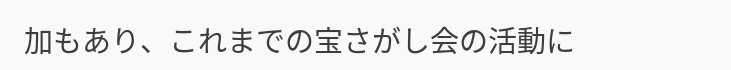加もあり、これまでの宝さがし会の活動に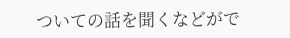ついての話を聞くなどがで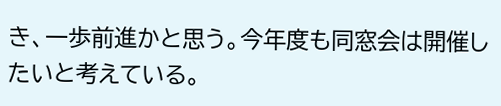き、一歩前進かと思う。今年度も同窓会は開催したいと考えている。